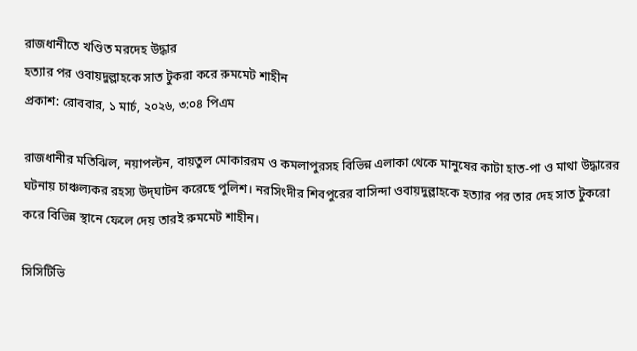রাজধানীতে খণ্ডিত মরদেহ উদ্ধার
হত্যার পর ওবায়দুল্লাহকে সাত টুকরা করে রুমমেট শাহীন
প্রকাশ: রোববার, ১ মার্চ, ২০২৬, ৩:০৪ পিএম

রাজধানীর মতিঝিল, নয়াপল্টন, বায়তুল মোকাররম ও কমলাপুরসহ বিভিন্ন এলাকা থেকে মানুষের কাটা হাত-পা ও মাথা উদ্ধারের ঘটনায় চাঞ্চল্যকর রহস্য উদ্‌ঘাটন করেছে পুলিশ। নরসিংদীর শিবপুরের বাসিন্দা ওবায়দুল্লাহকে হত্যার পর তার দেহ সাত টুকরো করে বিভিন্ন স্থানে ফেলে দেয় তারই রুমমেট শাহীন।

সিসিটিভি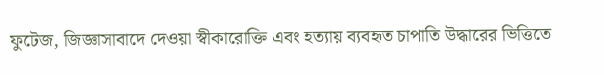ফুটেজ, জিজ্ঞাসাবাদে দেওয়া স্বীকারোক্তি এবং হত্যায় ব্যবহৃত চাপাতি উদ্ধারের ভিত্তিতে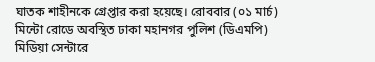ঘাতক শাহীনকে গ্রেপ্তার করা হয়েছে। রোববার (০১ মার্চ) মিন্টো রোডে অবস্থিত ঢাকা মহানগর পুলিশ (ডিএমপি) মিডিয়া সেন্টারে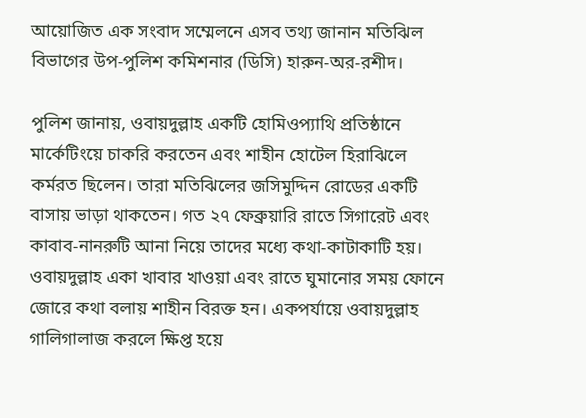আয়োজিত এক সংবাদ সম্মেলনে এসব তথ্য জানান মতিঝিল বিভাগের উপ-পুলিশ কমিশনার (ডিসি) হারুন-অর-রশীদ।

পুলিশ জানায়, ওবায়দুল্লাহ একটি হোমিওপ্যাথি প্রতিষ্ঠানে মার্কেটিংয়ে চাকরি করতেন এবং শাহীন হোটেল হিরাঝিলে কর্মরত ছিলেন। তারা মতিঝিলের জসিমুদ্দিন রোডের একটি বাসায় ভাড়া থাকতেন। গত ২৭ ফেব্রুয়ারি রাতে সিগারেট এবং কাবাব-নানরুটি আনা নিয়ে তাদের মধ্যে কথা-কাটাকাটি হয়। ওবায়দুল্লাহ একা খাবার খাওয়া এবং রাতে ঘুমানোর সময় ফোনে জোরে কথা বলায় শাহীন বিরক্ত হন। একপর্যায়ে ওবায়দুল্লাহ গালিগালাজ করলে ক্ষিপ্ত হয়ে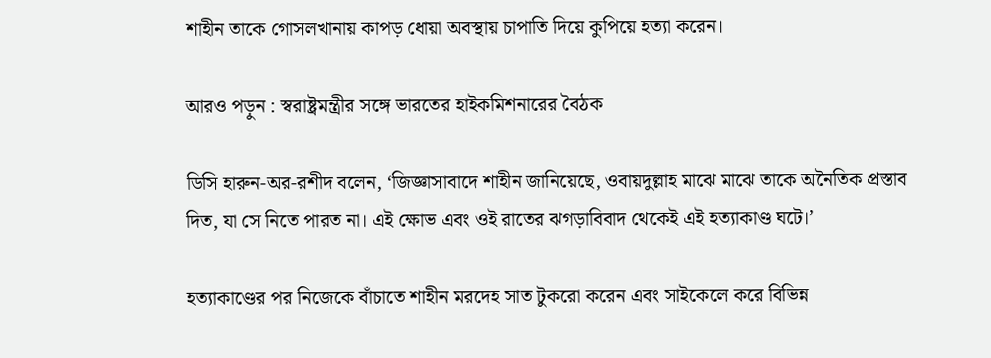শাহীন তাকে গোসলখানায় কাপড় ধোয়া অবস্থায় চাপাতি দিয়ে কুপিয়ে হত্যা করেন।

আরও পড়ুন : স্বরাষ্ট্রমন্ত্রীর সঙ্গে ভারতের হাইকমিশনারের বৈঠক

ডিসি হারুন-অর-রশীদ বলেন, ‘জিজ্ঞাসাবাদে শাহীন জানিয়েছে, ওবায়দুল্লাহ মাঝে মাঝে তাকে অনৈতিক প্রস্তাব দিত, যা সে নিতে পারত না। এই ক্ষোভ এবং ওই রাতের ঝগড়াবিবাদ থেকেই এই হত্যাকাণ্ড ঘটে।’

হত্যাকাণ্ডের পর নিজেকে বাঁচাতে শাহীন মরদেহ সাত টুকরো করেন এবং সাইকেলে করে বিভিন্ন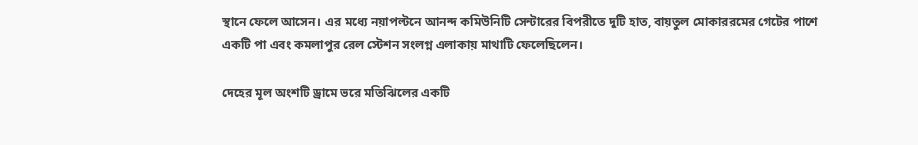স্থানে ফেলে আসেন। এর মধ্যে নয়াপল্টনে আনন্দ কমিউনিটি সেন্টারের বিপরীতে দুটি হাত, বায়তুল মোকাররমের গেটের পাশে একটি পা এবং কমলাপুর রেল স্টেশন সংলগ্ন এলাকায় মাথাটি ফেলেছিলেন।

দেহের মূল অংশটি ড্রামে ভরে মতিঝিলের একটি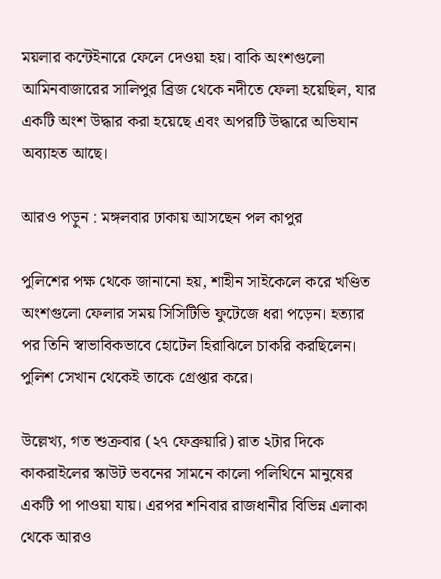ময়লার কন্টেইনারে ফেলে দেওয়া হয়। বাকি অংশগুলো আমিনবাজারের সালিপুর ব্রিজ থেকে নদীতে ফেলা হয়েছিল, যার একটি অংশ উদ্ধার করা হয়েছে এবং অপরটি উদ্ধারে অভিযান অব্যাহত আছে।

আরও পড়ুন : মঙ্গলবার ঢাকায় আসছেন পল কাপুর

পুলিশের পক্ষ থেকে জানানো হয়, শাহীন সাইকেলে করে খণ্ডিত অংশগুলো ফেলার সময় সিসিটিভি ফুটেজে ধরা পড়েন। হত্যার পর তিনি স্বাভাবিকভাবে হোটেল হিরাঝিলে চাকরি করছিলেন। পুলিশ সেখান থেকেই তাকে গ্রেপ্তার করে।

উল্লেখ্য, গত শুক্রবার (২৭ ফেব্রুয়ারি) রাত ২টার দিকে কাকরাইলের স্কাউট ভবনের সামনে কালো পলিথিনে মানুষের একটি পা পাওয়া যায়। এরপর শনিবার রাজধানীর বিভিন্ন এলাকা থেকে আরও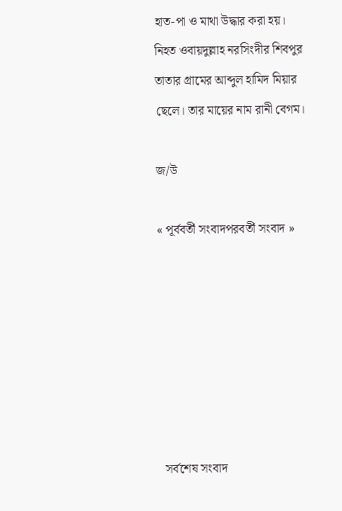হাত-পা ও মাথা উদ্ধার করা হয়। নিহত ওবায়দুল্লাহ নরসিংদীর শিবপুর তাতার গ্রামের আব্দুল হামিদ মিয়ার ছেলে। তার মায়ের নাম রানী বেগম।

জ/উ

« পূর্ববর্তী সংবাদপরবর্তী সংবাদ »







  সর্বশেষ সংবাদ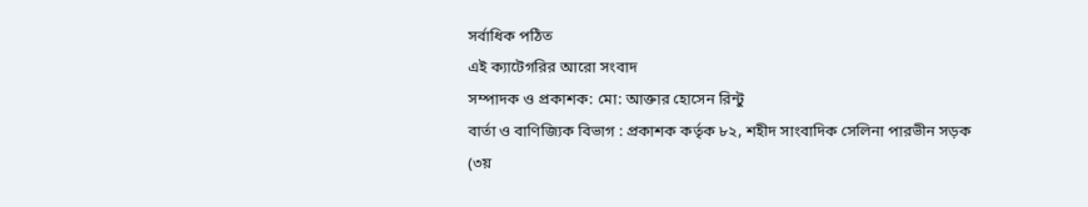সর্বাধিক পঠিত
এই ক্যাটেগরির আরো সংবাদ
সম্পাদক ও প্রকাশক: মো: আক্তার হোসেন রিন্টু
বার্তা ও বাণিজ্যিক বিভাগ : প্রকাশক কর্তৃক ৮২, শহীদ সাংবাদিক সেলিনা পারভীন সড়ক (৩য়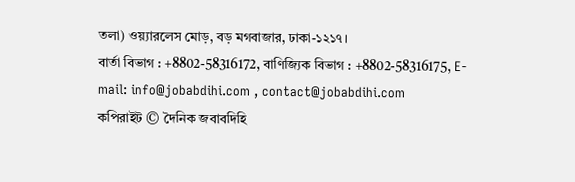তলা) ওয়্যারলেস মোড়, বড় মগবাজার, ঢাকা-১২১৭।
বার্তা বিভাগ : +8802-58316172, বাণিজ্যিক বিভাগ : +8802-58316175, E-mail: info@jobabdihi.com , contact@jobabdihi.com
কপিরাইট © দৈনিক জবাবদিহি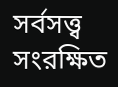সর্বসত্ত্ব সংরক্ষিত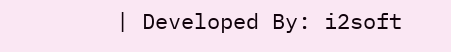| Developed By: i2soft